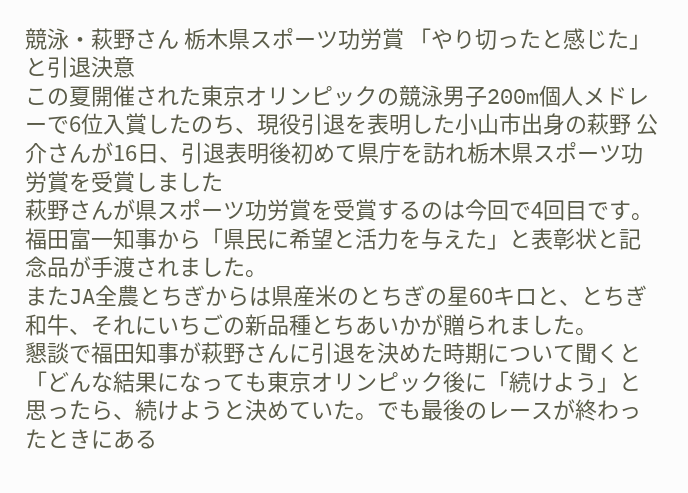競泳・萩野さん 栃木県スポーツ功労賞 「やり切ったと感じた」と引退決意
この夏開催された東京オリンピックの競泳男子200m個人メドレーで6位入賞したのち、現役引退を表明した小山市出身の萩野 公介さんが16日、引退表明後初めて県庁を訪れ栃木県スポーツ功労賞を受賞しました
萩野さんが県スポーツ功労賞を受賞するのは今回で4回目です。
福田富一知事から「県民に希望と活力を与えた」と表彰状と記念品が手渡されました。
またJA全農とちぎからは県産米のとちぎの星60キロと、とちぎ和牛、それにいちごの新品種とちあいかが贈られました。
懇談で福田知事が萩野さんに引退を決めた時期について聞くと「どんな結果になっても東京オリンピック後に「続けよう」と思ったら、続けようと決めていた。でも最後のレースが終わったときにある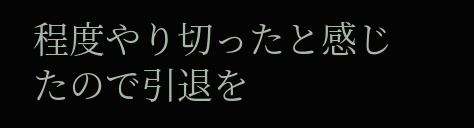程度やり切ったと感じたので引退を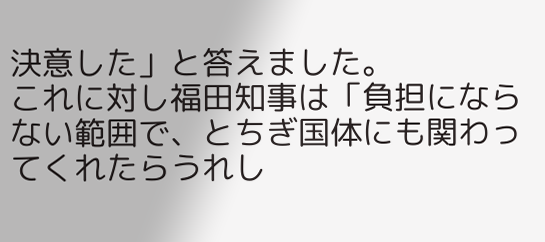決意した」と答えました。
これに対し福田知事は「負担にならない範囲で、とちぎ国体にも関わってくれたらうれし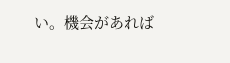い。機会があれば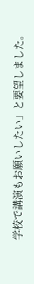学校で講演もお願いしたい」と要望しました。